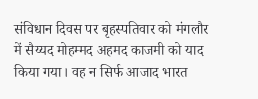संविधान दिवस पर बृहस्पतिवार को मंगलौर में सैय्यद मोहम्मद अहमद काजमी को याद किया गया। वह न सिर्फ आजाद भारत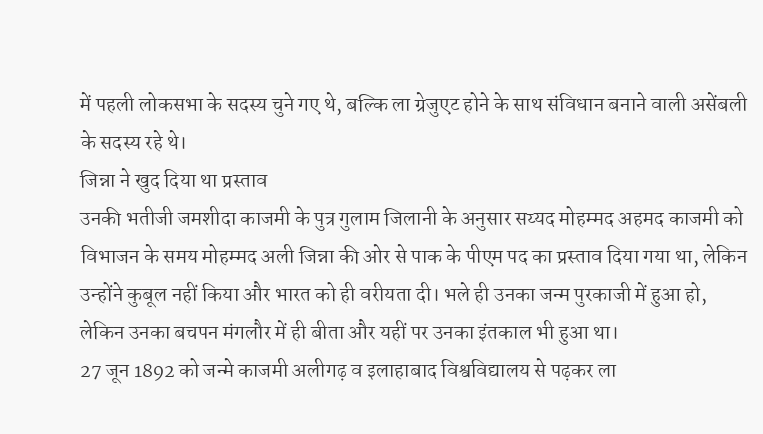में पहली लोकसभा के सदस्य चुने गए थे, बल्कि ला ग्रेजुएट होने के साथ संविधान बनाने वाली असेंबली के सदस्य रहे थे।
जिन्ना ने खुद दिया था प्रस्ताव
उनकी भतीजी जमशीदा काजमी के पुत्र गुलाम जिलानी के अनुसार सय्यद मोहम्मद अहमद काजमी को विभाजन के समय मोहम्मद अली जिन्ना की ओर से पाक के पीएम पद का प्रस्ताव दिया गया था, लेकिन उन्होंने कुबूल नहीं किया और भारत को ही वरीयता दी। भले ही उनका जन्म पुरकाजी में हुआ हो, लेकिन उनका बचपन मंगलौर में ही बीता और यहीं पर उनका इंतकाल भी हुआ था।
27 जून 1892 को जन्मे काजमी अलीगढ़ व इलाहाबाद विश्वविद्यालय से पढ़कर ला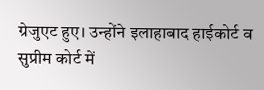ग्रेजुएट हुए। उन्होंने इलाहाबाद हाईकोर्ट व सुप्रीम कोर्ट में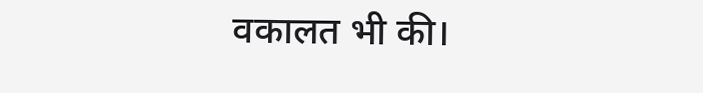वकालत भी की।